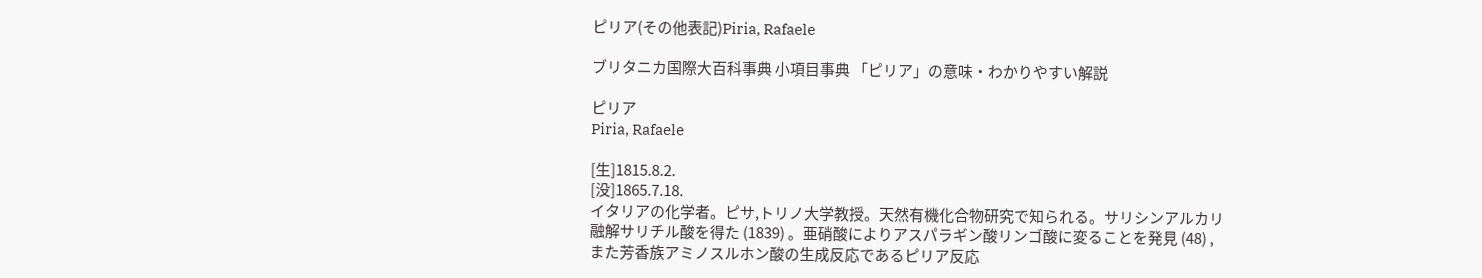ピリア(その他表記)Piria, Rafaele

ブリタニカ国際大百科事典 小項目事典 「ピリア」の意味・わかりやすい解説

ピリア
Piria, Rafaele

[生]1815.8.2.
[没]1865.7.18.
イタリアの化学者。ピサ,トリノ大学教授。天然有機化合物研究で知られる。サリシンアルカリ融解サリチル酸を得た (1839) 。亜硝酸によりアスパラギン酸リンゴ酸に変ることを発見 (48) ,また芳香族アミノスルホン酸の生成反応であるピリア反応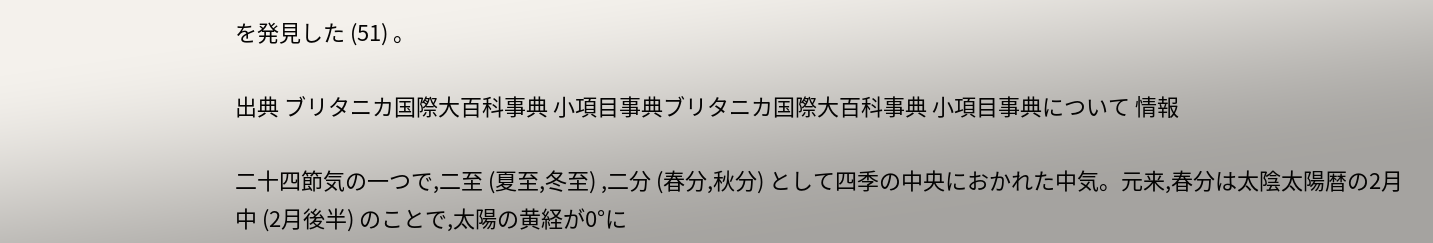を発見した (51) 。

出典 ブリタニカ国際大百科事典 小項目事典ブリタニカ国際大百科事典 小項目事典について 情報

二十四節気の一つで,二至 (夏至,冬至) ,二分 (春分,秋分) として四季の中央におかれた中気。元来,春分は太陰太陽暦の2月中 (2月後半) のことで,太陽の黄経が0°に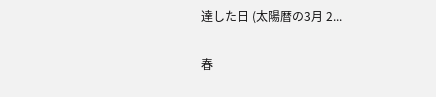達した日 (太陽暦の3月 2...

春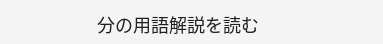分の用語解説を読む